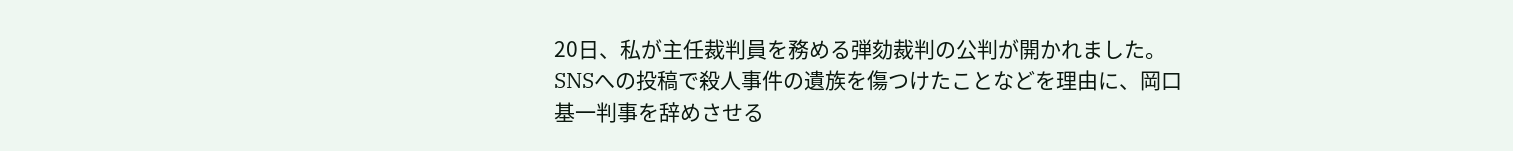20日、私が主任裁判員を務める弾劾裁判の公判が開かれました。SNSへの投稿で殺人事件の遺族を傷つけたことなどを理由に、岡口基一判事を辞めさせる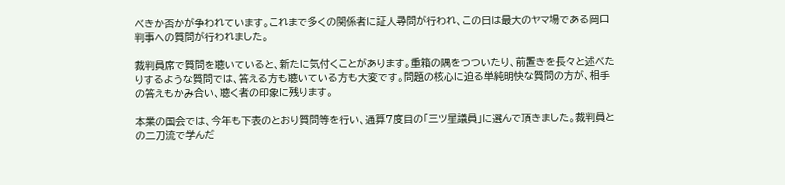べきか否かが争われています。これまで多くの関係者に証人尋問が行われ、この日は最大のヤマ場である岡口判事への質問が行われました。

裁判員席で質問を聴いていると、新たに気付くことがあります。重箱の隅をつついたり、前置きを長々と述べたりするような質問では、答える方も聴いている方も大変です。問題の核心に迫る単純明快な質問の方が、相手の答えもかみ合い、聴く者の印象に残ります。

本業の国会では、今年も下表のとおり質問等を行い、通算7度目の「三ツ星議員」に選んで頂きました。裁判員との二刀流で学んだ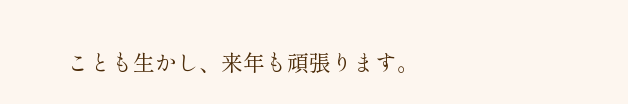ことも生かし、来年も頑張ります。